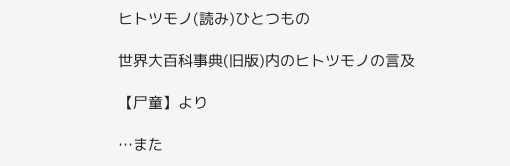ヒトツモノ(読み)ひとつもの

世界大百科事典(旧版)内のヒトツモノの言及

【尸童】より

…また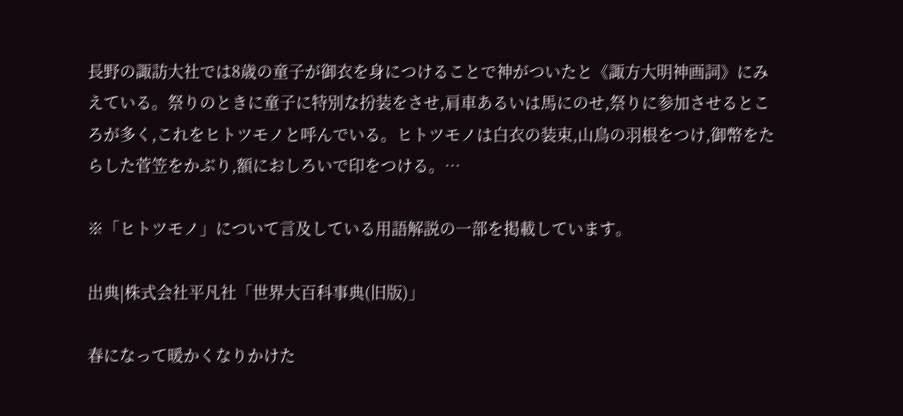長野の諏訪大社では8歳の童子が御衣を身につけることで神がついたと《諏方大明神画詞》にみえている。祭りのときに童子に特別な扮装をさせ,肩車あるいは馬にのせ,祭りに参加させるところが多く,これをヒトツモノと呼んでいる。ヒトツモノは白衣の装束,山鳥の羽根をつけ,御幣をたらした菅笠をかぶり,額におしろいで印をつける。…

※「ヒトツモノ」について言及している用語解説の一部を掲載しています。

出典|株式会社平凡社「世界大百科事典(旧版)」

春になって暖かくなりかけた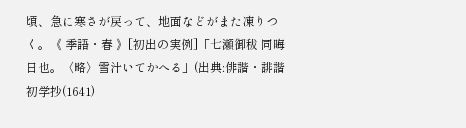頃、急に寒さが戻って、地面などがまた凍りつく。《 季語・春 》[初出の実例]「七瀬御秡 同晦日也。〈略〉雪汁いてかへる」(出典:俳諧・誹諧初学抄(1641)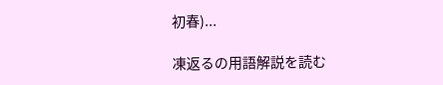初春)...

凍返るの用語解説を読む